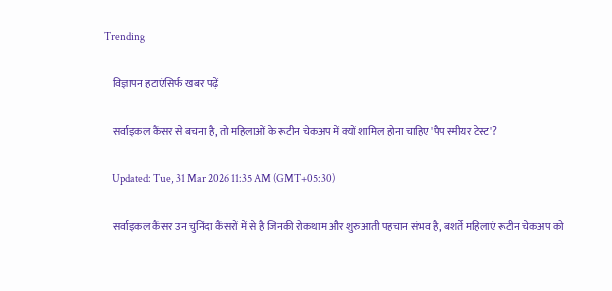Trending

    विज्ञापन हटाएंसिर्फ खबर पढ़ें

    सर्वाइकल कैंसर से बचना है, तो महिलाओं के रूटीन चेकअप में क्यों शामिल होना चाहिए 'पैप स्मीयर टेस्ट'?

    Updated: Tue, 31 Mar 2026 11:35 AM (GMT+05:30)

    सर्वाइकल कैंसर उन चुनिंदा कैंसरों में से है जिनकी रोकथाम और शुरुआती पहचान संभव है, बशर्ते महिलाएं रूटीन चेकअप को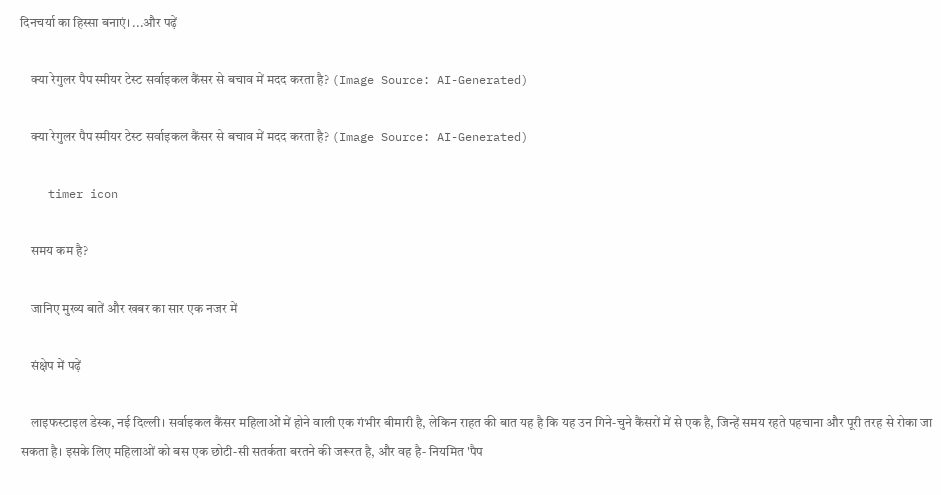दिनचर्या का हिस्सा बनाएं। ...और पढ़ें

    क्या रेगुलर पैप स्मीयर टेस्ट सर्वाइकल कैंसर से बचाव में मदद करता है? (Image Source: AI-Generated)

    क्या रेगुलर पैप स्मीयर टेस्ट सर्वाइकल कैंसर से बचाव में मदद करता है? (Image Source: AI-Generated)

    timer icon

    समय कम है?

    जानिए मुख्य बातें और खबर का सार एक नजर में

    संक्षेप में पढ़ें

    लाइफस्टाइल डेस्क, नई दिल्ली। सर्वाइकल कैंसर महिलाओं में होने वाली एक गंभीर बीमारी है, लेकिन राहत की बात यह है कि यह उन गिने-चुने कैंसरों में से एक है, जिन्हें समय रहते पहचाना और पूरी तरह से रोका जा सकता है। इसके लिए महिलाओं को बस एक छोटी-सी सतर्कता बरतने की जरूरत है, और वह है- नियमित 'पैप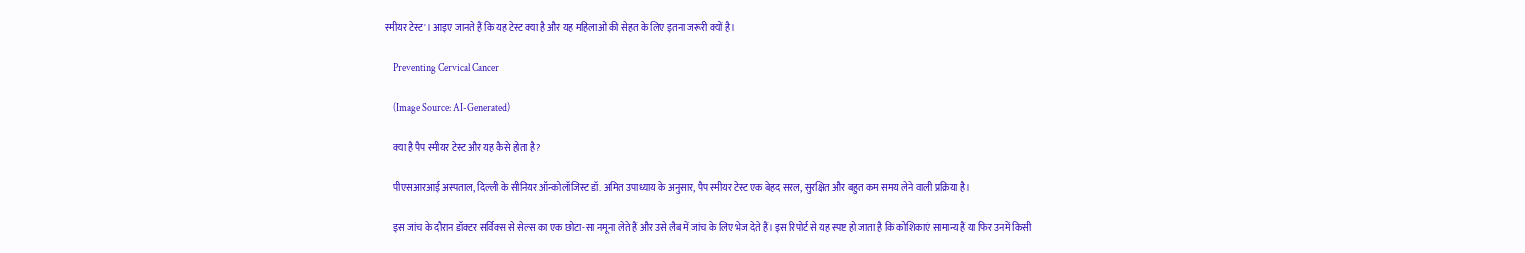स्मीयर टेस्ट'। आइए जानते हैं कि यह टेस्ट क्या है और यह महिलाओं की सेहत के लिए इतना जरूरी क्यों है।

    Preventing Cervical Cancer

    (Image Source: AI-Generated)

    क्या है पैप स्मीयर टेस्ट और यह कैसे होता है?

    पीएसआरआई अस्पताल, दिल्ली के सीनियर ऑन्कोलॉजिस्ट डॉ. अमित उपाध्याय के अनुसार, पैप स्मीयर टेस्ट एक बेहद सरल, सुरक्षित और बहुत कम समय लेने वाली प्रक्रिया है।

    इस जांच के दौरान डॉक्टर सर्विक्स से सेल्स का एक छोटा-सा नमूना लेते हैं और उसे लैब में जांच के लिए भेज देते हैं। इस रिपोर्ट से यह स्पष्ट हो जाता है कि कोशिकाएं सामान्य हैं या फिर उनमें किसी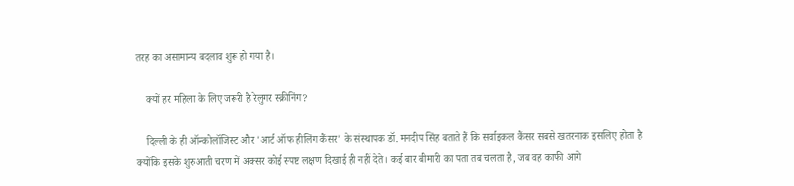तरह का असामान्य बदलाव शुरू हो गया है।

    क्यों हर महिला के लिए जरूरी है रेलुगर स्क्रीनिंग?

    दिल्ली के ही ऑन्कोलॉजिस्ट और 'आर्ट ऑफ हीलिंग कैंसर' के संस्थापक डॉ. मनदीप सिंह बताते हैं कि सर्वाइकल कैंसर सबसे खतरनाक इसलिए होता है क्योंकि इसके शुरुआती चरण में अक्सर कोई स्पष्ट लक्षण दिखाई ही नहीं देते। कई बार बीमारी का पता तब चलता है, जब वह काफी आगे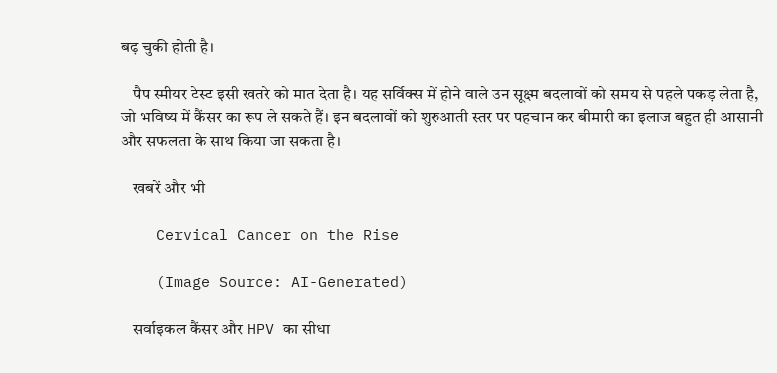बढ़ चुकी होती है।

    पैप स्मीयर टेस्ट इसी खतरे को मात देता है। यह सर्विक्स में होने वाले उन सूक्ष्म बदलावों को समय से पहले पकड़ लेता है, जो भविष्य में कैंसर का रूप ले सकते हैं। इन बदलावों को शुरुआती स्तर पर पहचान कर बीमारी का इलाज बहुत ही आसानी और सफलता के साथ किया जा सकता है।

    खबरें और भी

    Cervical Cancer on the Rise

    (Image Source: AI-Generated)

    सर्वाइकल कैंसर और HPV का सीधा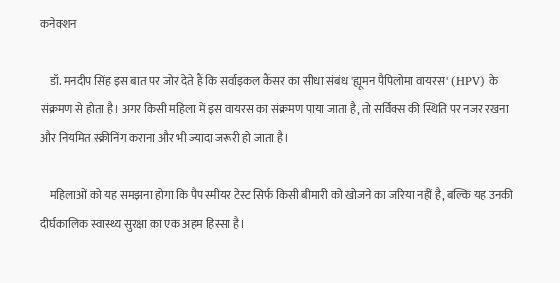कनेक्शन

    डॉ. मनदीप सिंह इस बात पर जोर देते हैं कि सर्वाइकल कैंसर का सीधा संबंध 'ह्यूमन पैपिलोमा वायरस' (HPV) के संक्रमण से होता है। अगर किसी महिला में इस वायरस का संक्रमण पाया जाता है, तो सर्विक्स की स्थिति पर नजर रखना और नियमित स्क्रीनिंग कराना और भी ज्यादा जरूरी हो जाता है।

    महिलाओं को यह समझना होगा कि पैप स्मीयर टेस्ट सिर्फ किसी बीमारी को खोजने का जरिया नहीं है, बल्कि यह उनकी दीर्घकालिक स्वास्थ्य सुरक्षा का एक अहम हिस्सा है।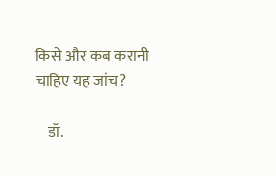किसे और कब करानी चाहिए यह जांच?

    डॉ.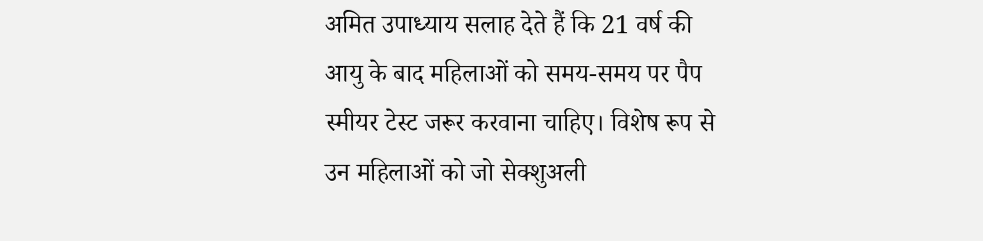अमित उपाध्याय सलाह देते हैं कि 21 वर्ष की आयु के बाद महिलाओं को समय-समय पर पैप स्मीयर टेस्ट जरूर करवाना चाहिए। विशेष रूप से उन महिलाओं को जो सेक्शुअली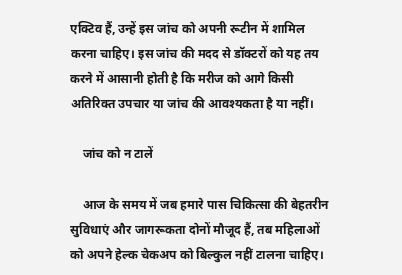एक्टिव हैं, उन्हें इस जांच को अपनी रूटीन में शामिल करना चाहिए। इस जांच की मदद से डॉक्टरों को यह तय करने में आसानी होती है कि मरीज को आगे किसी अतिरिक्त उपचार या जांच की आवश्यकता है या नहीं।

    जांच को न टालें

    आज के समय में जब हमारे पास चिकित्सा की बेहतरीन सुविधाएं और जागरूकता दोनों मौजूद हैं, तब महिलाओं को अपने हेल्क चेकअप को बिल्कुल नहीं टालना चाहिए।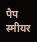पैप स्मीयर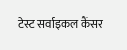टेस्ट सर्वाइकल कैंसर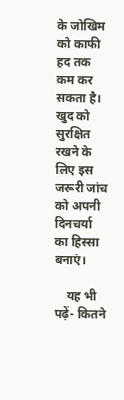के जोखिम को काफी हद तक कम कर सकता है। खुद को सुरक्षित रखने के लिए इस जरूरी जांच को अपनी दिनचर्या का हिस्सा बनाएं।

    यह भी पढ़ें- कितने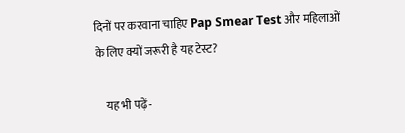दिनों पर करवाना चाहिए Pap Smear Test और महिलाओं के लिए क्यों जरूरी है यह टेस्ट?

    यह भी पढ़ें-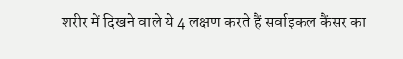शरीर में दिखने वाले ये 4 लक्षण करते हैं सर्वाइकल कैंसर का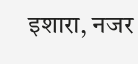इशारा, नजर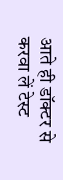आते ही डॉक्टर से करवा लें टेस्ट